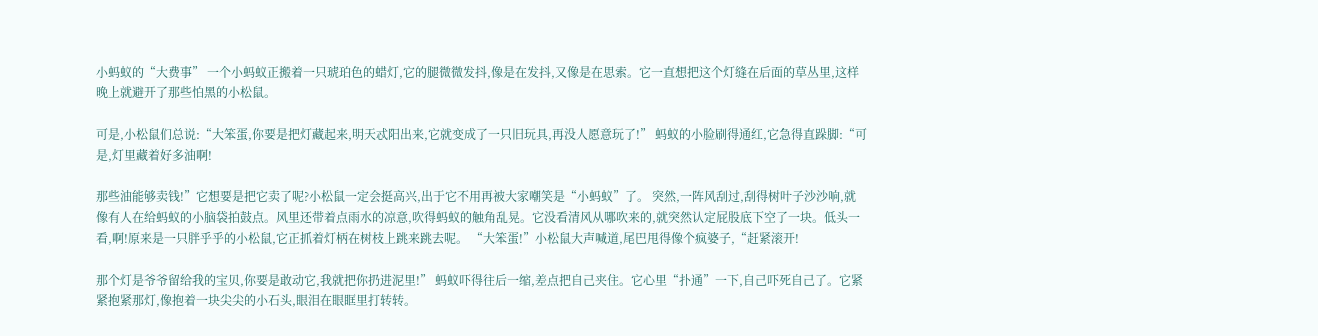小蚂蚁的“大费事” 一个小蚂蚁正搬着一只琥珀色的蜡灯,它的腿微微发抖,像是在发抖,又像是在思索。它一直想把这个灯缝在后面的草丛里,这样晚上就避开了那些怕黑的小松鼠。

可是,小松鼠们总说:“大笨蛋,你要是把灯藏起来,明天忒阳出来,它就变成了一只旧玩具,再没人愿意玩了!” 蚂蚁的小脸刷得通红,它急得直跺脚:“可是,灯里藏着好多油啊!

那些油能够卖钱!”它想要是把它卖了呢?小松鼠一定会挺高兴,出于它不用再被大家嘲笑是“小蚂蚁”了。 突然,一阵风刮过,刮得树叶子沙沙响,就像有人在给蚂蚁的小脑袋拍鼓点。风里还带着点雨水的凉意,吹得蚂蚁的触角乱晃。它没看清风从哪吹来的,就突然认定屁股底下空了一块。低头一看,啊!原来是一只胖乎乎的小松鼠,它正抓着灯柄在树枝上跳来跳去呢。 “大笨蛋!”小松鼠大声喊道,尾巴甩得像个疯婆子,“赶紧滚开!

那个灯是爷爷留给我的宝贝,你要是敢动它,我就把你扔进泥里!” 蚂蚁吓得往后一缩,差点把自己夹住。它心里“扑通”一下,自己吓死自己了。它紧紧抱紧那灯,像抱着一块尖尖的小石头,眼泪在眼眶里打转转。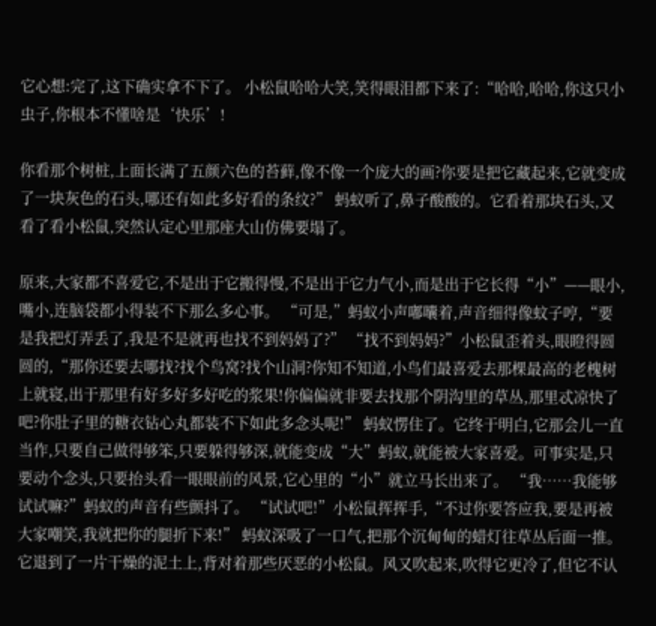它心想:完了,这下确实拿不下了。 小松鼠哈哈大笑,笑得眼泪都下来了:“哈哈,哈哈,你这只小虫子,你根本不懂啥是‘快乐’!

你看那个树桩,上面长满了五颜六色的苔藓,像不像一个庞大的画?你要是把它藏起来,它就变成了一块灰色的石头,哪还有如此多好看的条纹?” 蚂蚁听了,鼻子酸酸的。它看着那块石头,又看了看小松鼠,突然认定心里那座大山仿佛要塌了。

原来,大家都不喜爱它,不是出于它搬得慢,不是出于它力气小,而是出于它长得“小”——眼小,嘴小,连脑袋都小得装不下那么多心事。 “可是,”蚂蚁小声嘟囔着,声音细得像蚊子哼,“要是我把灯弄丢了,我是不是就再也找不到妈妈了?” “找不到妈妈?”小松鼠歪着头,眼瞪得圆圆的,“那你还要去哪找?找个鸟窝?找个山洞?你知不知道,小鸟们最喜爱去那棵最高的老槐树上就寝,出于那里有好多好多好吃的浆果!你偏偏就非要去找那个阴沟里的草丛,那里忒凉快了吧?你肚子里的糖衣钻心丸都装不下如此多念头呢!” 蚂蚁愣住了。它终于明白,它那会儿一直当作,只要自己做得够笨,只要躲得够深,就能变成“大”蚂蚁,就能被大家喜爱。可事实是,只要动个念头,只要抬头看一眼眼前的风景,它心里的“小”就立马长出来了。 “我……我能够试试嘛?”蚂蚁的声音有些颤抖了。 “试试吧!”小松鼠挥挥手,“不过你要答应我,要是再被大家嘲笑,我就把你的腿折下来!” 蚂蚁深吸了一口气,把那个沉甸甸的蜡灯往草丛后面一推。它退到了一片干燥的泥土上,背对着那些厌恶的小松鼠。风又吹起来,吹得它更冷了,但它不认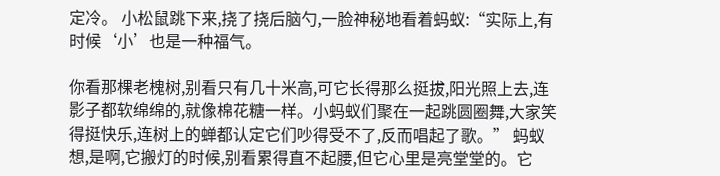定冷。 小松鼠跳下来,挠了挠后脑勺,一脸神秘地看着蚂蚁:“实际上,有时候‘小’也是一种福气。

你看那棵老槐树,别看只有几十米高,可它长得那么挺拔,阳光照上去,连影子都软绵绵的,就像棉花糖一样。小蚂蚁们聚在一起跳圆圈舞,大家笑得挺快乐,连树上的蝉都认定它们吵得受不了,反而唱起了歌。” 蚂蚁想,是啊,它搬灯的时候,别看累得直不起腰,但它心里是亮堂堂的。它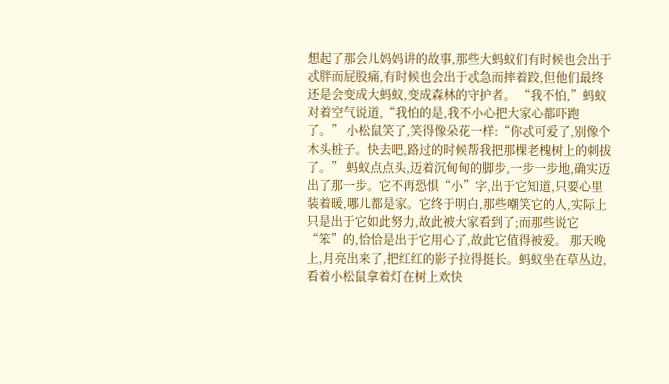想起了那会儿妈妈讲的故事,那些大蚂蚁们有时候也会出于忒胖而屁股痛,有时候也会出于忒急而摔着跤,但他们最终还是会变成大蚂蚁,变成森林的守护者。 “我不怕,”蚂蚁对着空气说道,“我怕的是,我不小心把大家心都吓跑了。” 小松鼠笑了,笑得像朵花一样:“你忒可爱了,别像个木头桩子。快去吧,路过的时候帮我把那棵老槐树上的刺拔了。” 蚂蚁点点头,迈着沉甸甸的脚步,一步一步地,确实迈出了那一步。它不再恐惧“小”字,出于它知道,只要心里装着暖,哪儿都是家。它终于明白,那些嘲笑它的人,实际上只是出于它如此努力,故此被大家看到了;而那些说它“笨”的,恰恰是出于它用心了,故此它值得被爱。 那天晚上,月亮出来了,把红红的影子拉得挺长。蚂蚁坐在草丛边,看着小松鼠拿着灯在树上欢快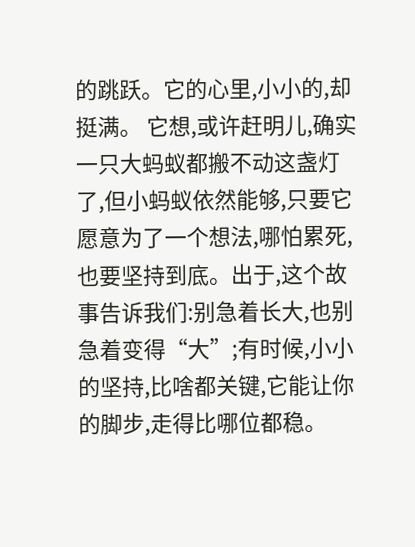的跳跃。它的心里,小小的,却挺满。 它想,或许赶明儿,确实一只大蚂蚁都搬不动这盏灯了,但小蚂蚁依然能够,只要它愿意为了一个想法,哪怕累死,也要坚持到底。出于,这个故事告诉我们:别急着长大,也别急着变得“大”;有时候,小小的坚持,比啥都关键,它能让你的脚步,走得比哪位都稳。